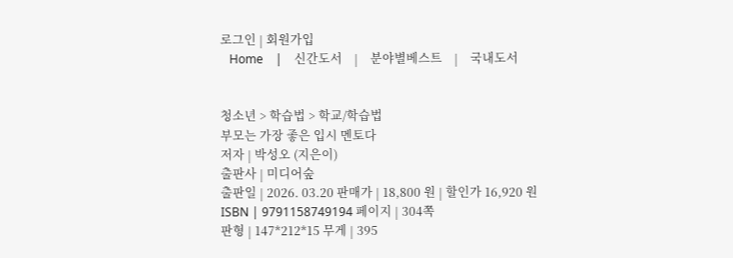로그인 | 회원가입
   Home    |    신간도서    |    분야별베스트    |    국내도서


청소년 > 학습법 > 학교/학습법
부모는 가장 좋은 입시 멘토다
저자 | 박성오 (지은이)
출판사 | 미디어숲
출판일 | 2026. 03.20 판매가 | 18,800 원 | 할인가 16,920 원
ISBN | 9791158749194 페이지 | 304쪽
판형 | 147*212*15 무게 | 395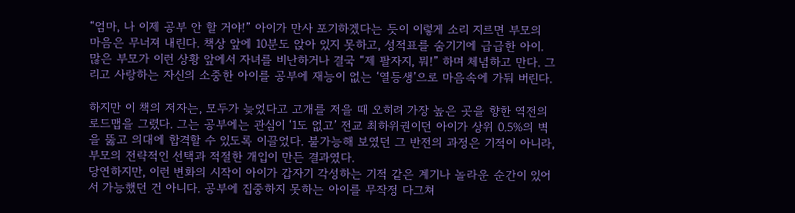“엄마, 나 이제 공부 안 할 거야!” 아이가 만사 포기하겠다는 듯이 이렇게 소리 지르면 부모의 마음은 무너져 내린다. 책상 앞에 10분도 앉아 있지 못하고, 성적표를 숨기기에 급급한 아이. 많은 부모가 이런 상황 앞에서 자녀를 비난하거나 결국 “제 팔자지, 뭐!” 하며 체념하고 만다. 그리고 사랑하는 자신의 소중한 아이를 공부에 재능이 없는 ‘열등생’으로 마음속에 가둬 버린다.

하지만 이 책의 저자는, 모두가 늦었다고 고개를 저을 때 오히려 가장 높은 곳을 향한 역전의 로드맵을 그렸다. 그는 공부에는 관심이 ‘1도 없고’ 전교 최하위권이던 아이가 상위 0.5%의 벽을 뚫고 의대에 합격할 수 있도록 이끌었다. 불가능해 보였던 그 반전의 과정은 기적이 아니라, 부모의 전략적인 선택과 적절한 개입이 만든 결과였다.
당연하지만, 이런 변화의 시작이 아이가 갑자기 각성하는 기적 같은 계기나 놀라운 순간이 있어서 가능했던 건 아니다. 공부에 집중하지 못하는 아이를 무작정 다그쳐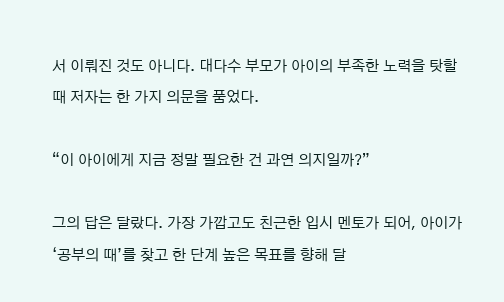서 이뤄진 것도 아니다. 대다수 부모가 아이의 부족한 노력을 탓할 때 저자는 한 가지 의문을 품었다.

“이 아이에게 지금 정말 필요한 건 과연 의지일까?”

그의 답은 달랐다. 가장 가깝고도 친근한 입시 멘토가 되어, 아이가 ‘공부의 때’를 찾고 한 단계 높은 목표를 향해 달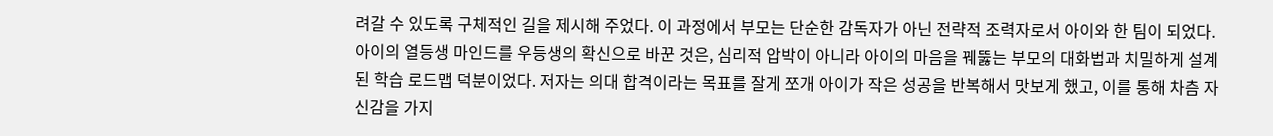려갈 수 있도록 구체적인 길을 제시해 주었다. 이 과정에서 부모는 단순한 감독자가 아닌 전략적 조력자로서 아이와 한 팀이 되었다. 아이의 열등생 마인드를 우등생의 확신으로 바꾼 것은, 심리적 압박이 아니라 아이의 마음을 꿰뚫는 부모의 대화법과 치밀하게 설계된 학습 로드맵 덕분이었다. 저자는 의대 합격이라는 목표를 잘게 쪼개 아이가 작은 성공을 반복해서 맛보게 했고, 이를 통해 차츰 자신감을 가지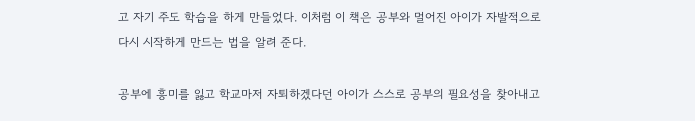고 자기 주도 학습을 하게 만들었다. 이처럼 이 책은 공부와 멀어진 아이가 자발적으로 다시 시작하게 만드는 법을 알려 준다.

공부에 흥미를 잃고 학교마저 자퇴하겠다던 아이가 스스로 공부의 필요성을 찾아내고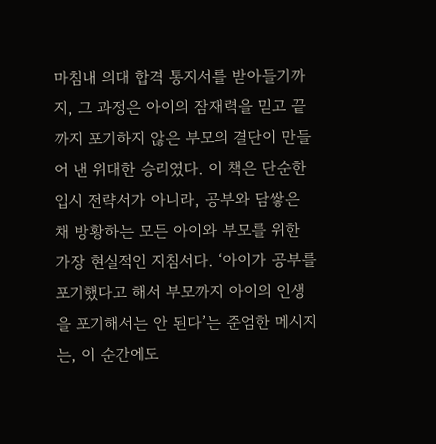마침내 의대 합격 통지서를 받아들기까지, 그 과정은 아이의 잠재력을 믿고 끝까지 포기하지 않은 부모의 결단이 만들어 낸 위대한 승리였다. 이 책은 단순한 입시 전략서가 아니라, 공부와 담쌓은 채 방황하는 모든 아이와 부모를 위한 가장 현실적인 지침서다. ‘아이가 공부를 포기했다고 해서 부모까지 아이의 인생을 포기해서는 안 된다’는 준엄한 메시지는, 이 순간에도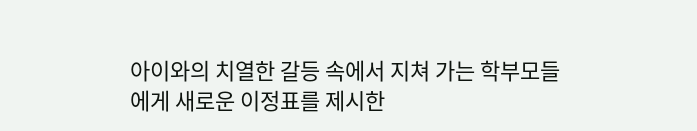아이와의 치열한 갈등 속에서 지쳐 가는 학부모들에게 새로운 이정표를 제시한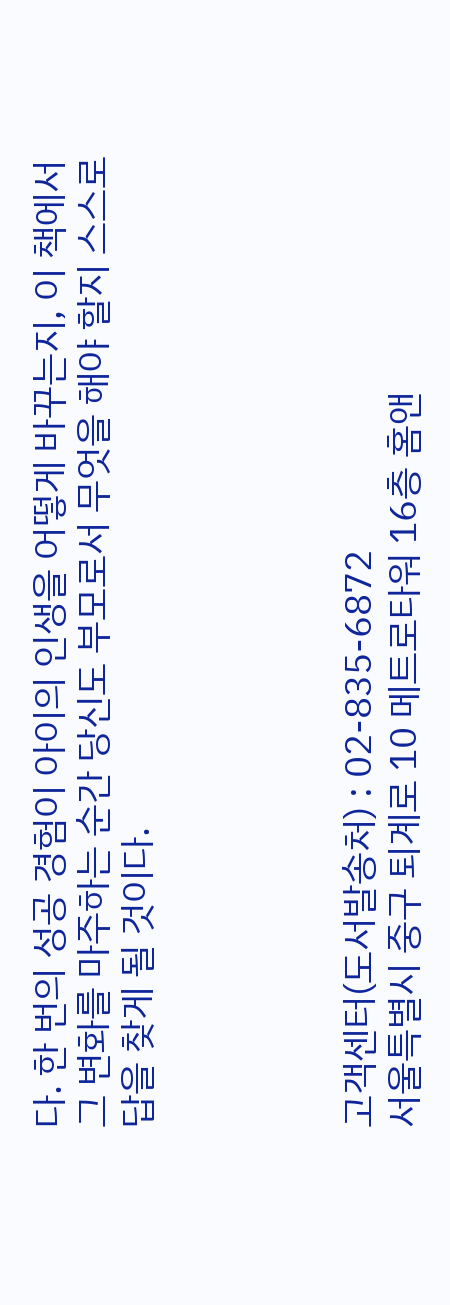다. 한 번의 성공 경험이 아이의 인생을 어떻게 바꾸는지, 이 책에서 그 변화를 마주하는 순간 당신도 부모로서 무엇을 해야 할지 스스로 답을 찾게 될 것이다.




고객센터(도서발송처) : 02-835-6872
서울특별시 중구 퇴계로 10 메트로타워 16층 홈앤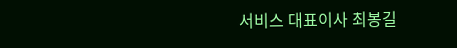서비스 대표이사 최봉길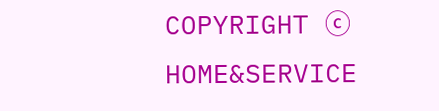COPYRIGHT ⓒ HOME&SERVICE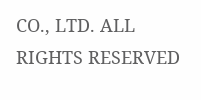CO., LTD. ALL RIGHTS RESERVED